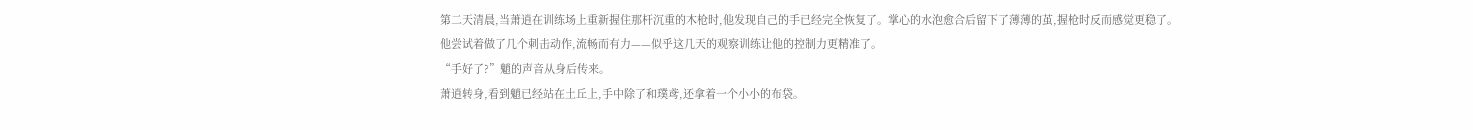第二天清晨,当萧逍在训练场上重新握住那杆沉重的木枪时,他发现自己的手已经完全恢复了。掌心的水泡愈合后留下了薄薄的茧,握枪时反而感觉更稳了。他尝试着做了几个刺击动作,流畅而有力——似乎这几天的观察训练让他的控制力更精准了。
“手好了?”魈的声音从身后传来。
萧逍转身,看到魈已经站在土丘上,手中除了和璞鸢,还拿着一个小小的布袋。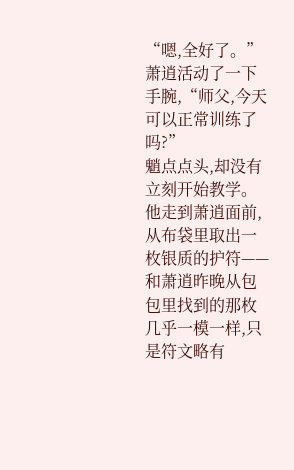“嗯,全好了。”萧逍活动了一下手腕,“师父,今天可以正常训练了吗?”
魈点点头,却没有立刻开始教学。他走到萧逍面前,从布袋里取出一枚银质的护符——和萧逍昨晚从包包里找到的那枚几乎一模一样,只是符文略有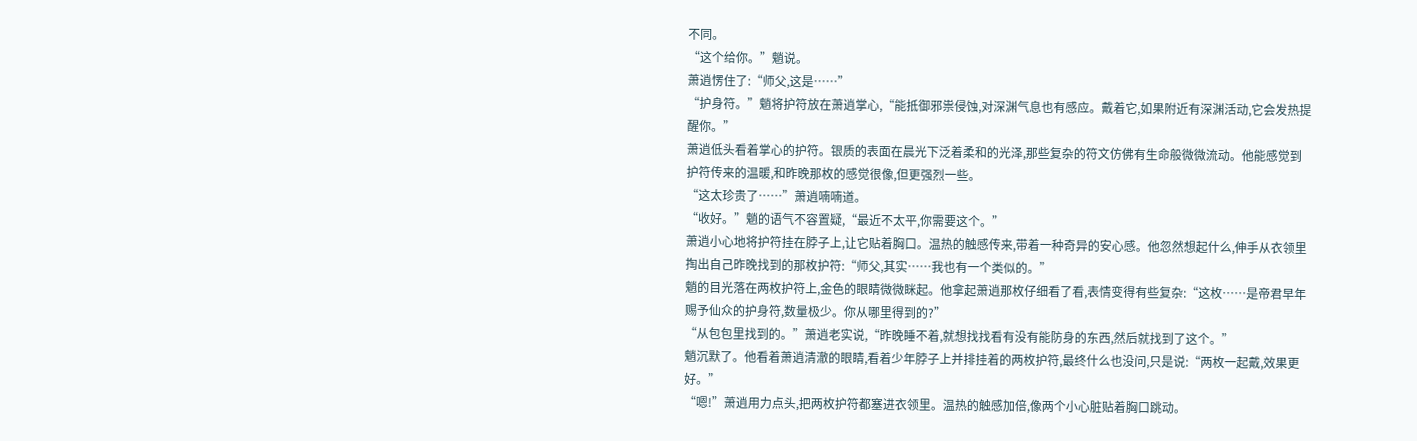不同。
“这个给你。”魈说。
萧逍愣住了:“师父,这是……”
“护身符。”魈将护符放在萧逍掌心,“能抵御邪祟侵蚀,对深渊气息也有感应。戴着它,如果附近有深渊活动,它会发热提醒你。”
萧逍低头看着掌心的护符。银质的表面在晨光下泛着柔和的光泽,那些复杂的符文仿佛有生命般微微流动。他能感觉到护符传来的温暖,和昨晚那枚的感觉很像,但更强烈一些。
“这太珍贵了……”萧逍喃喃道。
“收好。”魈的语气不容置疑,“最近不太平,你需要这个。”
萧逍小心地将护符挂在脖子上,让它贴着胸口。温热的触感传来,带着一种奇异的安心感。他忽然想起什么,伸手从衣领里掏出自己昨晚找到的那枚护符:“师父,其实……我也有一个类似的。”
魈的目光落在两枚护符上,金色的眼睛微微眯起。他拿起萧逍那枚仔细看了看,表情变得有些复杂:“这枚……是帝君早年赐予仙众的护身符,数量极少。你从哪里得到的?”
“从包包里找到的。”萧逍老实说,“昨晚睡不着,就想找找看有没有能防身的东西,然后就找到了这个。”
魈沉默了。他看着萧逍清澈的眼睛,看着少年脖子上并排挂着的两枚护符,最终什么也没问,只是说:“两枚一起戴,效果更好。”
“嗯!”萧逍用力点头,把两枚护符都塞进衣领里。温热的触感加倍,像两个小心脏贴着胸口跳动。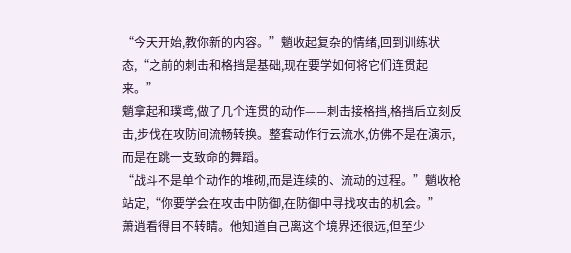“今天开始,教你新的内容。”魈收起复杂的情绪,回到训练状态,“之前的刺击和格挡是基础,现在要学如何将它们连贯起来。”
魈拿起和璞鸢,做了几个连贯的动作——刺击接格挡,格挡后立刻反击,步伐在攻防间流畅转换。整套动作行云流水,仿佛不是在演示,而是在跳一支致命的舞蹈。
“战斗不是单个动作的堆砌,而是连续的、流动的过程。”魈收枪站定,“你要学会在攻击中防御,在防御中寻找攻击的机会。”
萧逍看得目不转睛。他知道自己离这个境界还很远,但至少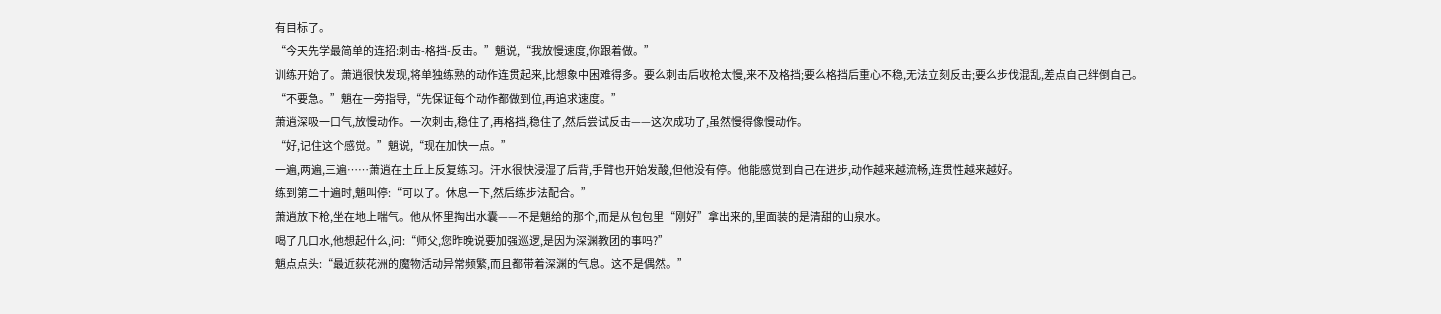有目标了。
“今天先学最简单的连招:刺击-格挡-反击。”魈说,“我放慢速度,你跟着做。”
训练开始了。萧逍很快发现,将单独练熟的动作连贯起来,比想象中困难得多。要么刺击后收枪太慢,来不及格挡;要么格挡后重心不稳,无法立刻反击;要么步伐混乱,差点自己绊倒自己。
“不要急。”魈在一旁指导,“先保证每个动作都做到位,再追求速度。”
萧逍深吸一口气,放慢动作。一次刺击,稳住了,再格挡,稳住了,然后尝试反击——这次成功了,虽然慢得像慢动作。
“好,记住这个感觉。”魈说,“现在加快一点。”
一遍,两遍,三遍……萧逍在土丘上反复练习。汗水很快浸湿了后背,手臂也开始发酸,但他没有停。他能感觉到自己在进步,动作越来越流畅,连贯性越来越好。
练到第二十遍时,魈叫停:“可以了。休息一下,然后练步法配合。”
萧逍放下枪,坐在地上喘气。他从怀里掏出水囊——不是魈给的那个,而是从包包里“刚好”拿出来的,里面装的是清甜的山泉水。
喝了几口水,他想起什么,问:“师父,您昨晚说要加强巡逻,是因为深渊教团的事吗?”
魈点点头:“最近荻花洲的魔物活动异常频繁,而且都带着深渊的气息。这不是偶然。”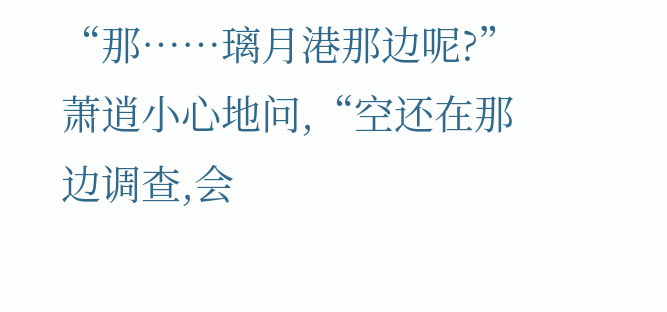“那……璃月港那边呢?”萧逍小心地问,“空还在那边调查,会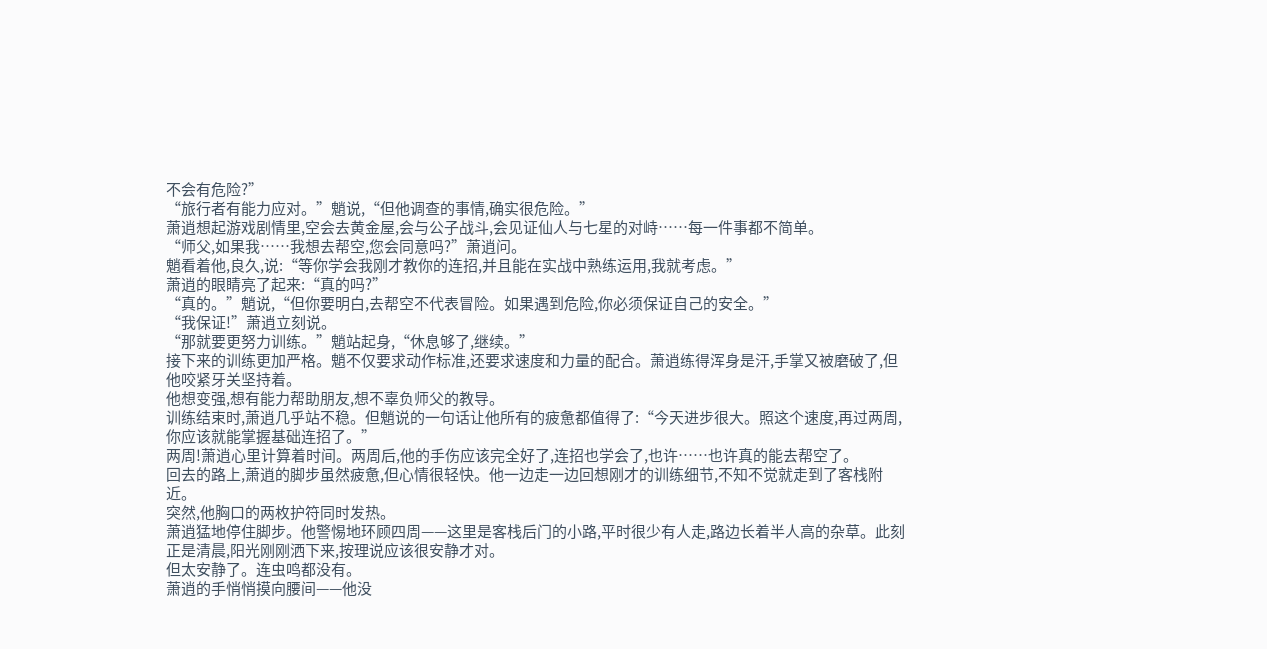不会有危险?”
“旅行者有能力应对。”魈说,“但他调查的事情,确实很危险。”
萧逍想起游戏剧情里,空会去黄金屋,会与公子战斗,会见证仙人与七星的对峙……每一件事都不简单。
“师父,如果我……我想去帮空,您会同意吗?”萧逍问。
魈看着他,良久,说:“等你学会我刚才教你的连招,并且能在实战中熟练运用,我就考虑。”
萧逍的眼睛亮了起来:“真的吗?”
“真的。”魈说,“但你要明白,去帮空不代表冒险。如果遇到危险,你必须保证自己的安全。”
“我保证!”萧逍立刻说。
“那就要更努力训练。”魈站起身,“休息够了,继续。”
接下来的训练更加严格。魈不仅要求动作标准,还要求速度和力量的配合。萧逍练得浑身是汗,手掌又被磨破了,但他咬紧牙关坚持着。
他想变强,想有能力帮助朋友,想不辜负师父的教导。
训练结束时,萧逍几乎站不稳。但魈说的一句话让他所有的疲惫都值得了:“今天进步很大。照这个速度,再过两周,你应该就能掌握基础连招了。”
两周!萧逍心里计算着时间。两周后,他的手伤应该完全好了,连招也学会了,也许……也许真的能去帮空了。
回去的路上,萧逍的脚步虽然疲惫,但心情很轻快。他一边走一边回想刚才的训练细节,不知不觉就走到了客栈附近。
突然,他胸口的两枚护符同时发热。
萧逍猛地停住脚步。他警惕地环顾四周——这里是客栈后门的小路,平时很少有人走,路边长着半人高的杂草。此刻正是清晨,阳光刚刚洒下来,按理说应该很安静才对。
但太安静了。连虫鸣都没有。
萧逍的手悄悄摸向腰间——他没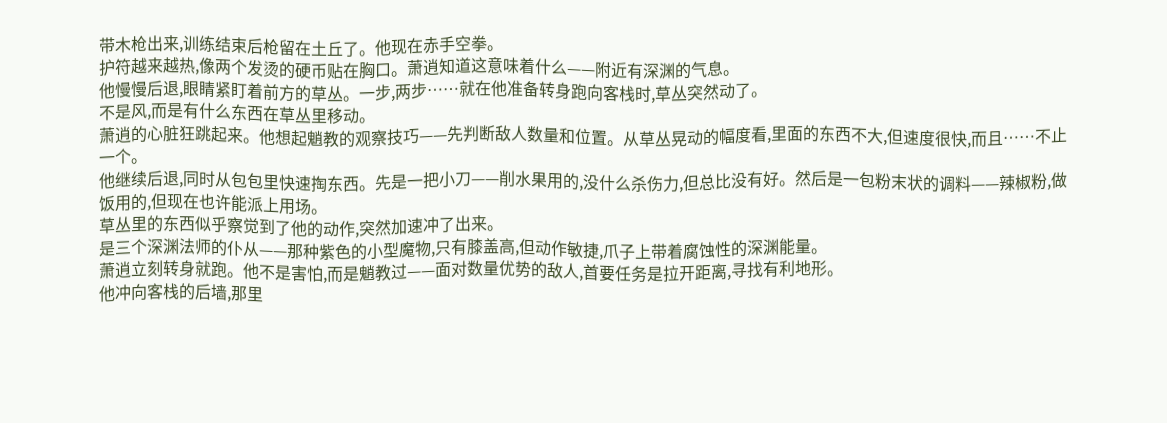带木枪出来,训练结束后枪留在土丘了。他现在赤手空拳。
护符越来越热,像两个发烫的硬币贴在胸口。萧逍知道这意味着什么——附近有深渊的气息。
他慢慢后退,眼睛紧盯着前方的草丛。一步,两步……就在他准备转身跑向客栈时,草丛突然动了。
不是风,而是有什么东西在草丛里移动。
萧逍的心脏狂跳起来。他想起魈教的观察技巧——先判断敌人数量和位置。从草丛晃动的幅度看,里面的东西不大,但速度很快,而且……不止一个。
他继续后退,同时从包包里快速掏东西。先是一把小刀——削水果用的,没什么杀伤力,但总比没有好。然后是一包粉末状的调料——辣椒粉,做饭用的,但现在也许能派上用场。
草丛里的东西似乎察觉到了他的动作,突然加速冲了出来。
是三个深渊法师的仆从——那种紫色的小型魔物,只有膝盖高,但动作敏捷,爪子上带着腐蚀性的深渊能量。
萧逍立刻转身就跑。他不是害怕,而是魈教过——面对数量优势的敌人,首要任务是拉开距离,寻找有利地形。
他冲向客栈的后墙,那里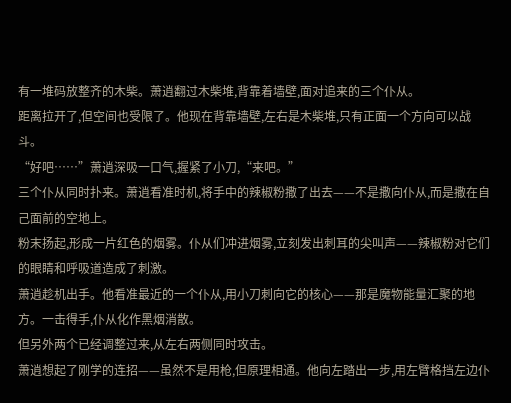有一堆码放整齐的木柴。萧逍翻过木柴堆,背靠着墙壁,面对追来的三个仆从。
距离拉开了,但空间也受限了。他现在背靠墙壁,左右是木柴堆,只有正面一个方向可以战斗。
“好吧……”萧逍深吸一口气,握紧了小刀,“来吧。”
三个仆从同时扑来。萧逍看准时机,将手中的辣椒粉撒了出去——不是撒向仆从,而是撒在自己面前的空地上。
粉末扬起,形成一片红色的烟雾。仆从们冲进烟雾,立刻发出刺耳的尖叫声——辣椒粉对它们的眼睛和呼吸道造成了刺激。
萧逍趁机出手。他看准最近的一个仆从,用小刀刺向它的核心——那是魔物能量汇聚的地方。一击得手,仆从化作黑烟消散。
但另外两个已经调整过来,从左右两侧同时攻击。
萧逍想起了刚学的连招——虽然不是用枪,但原理相通。他向左踏出一步,用左臂格挡左边仆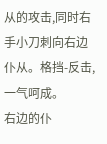从的攻击,同时右手小刀刺向右边仆从。格挡-反击,一气呵成。
右边的仆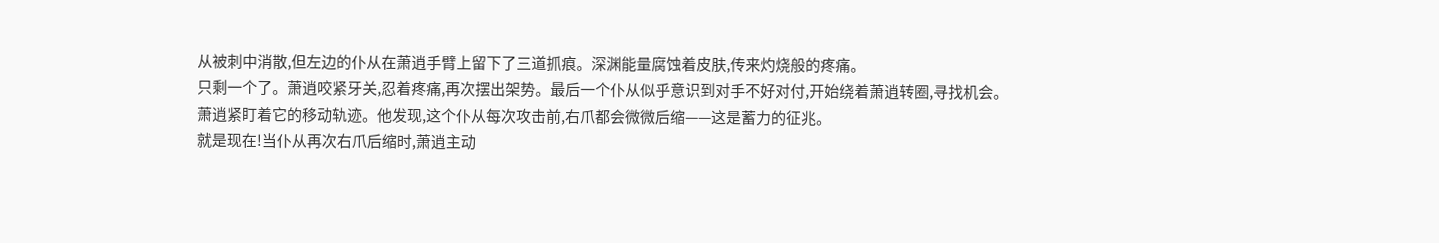从被刺中消散,但左边的仆从在萧逍手臂上留下了三道抓痕。深渊能量腐蚀着皮肤,传来灼烧般的疼痛。
只剩一个了。萧逍咬紧牙关,忍着疼痛,再次摆出架势。最后一个仆从似乎意识到对手不好对付,开始绕着萧逍转圈,寻找机会。
萧逍紧盯着它的移动轨迹。他发现,这个仆从每次攻击前,右爪都会微微后缩——这是蓄力的征兆。
就是现在!当仆从再次右爪后缩时,萧逍主动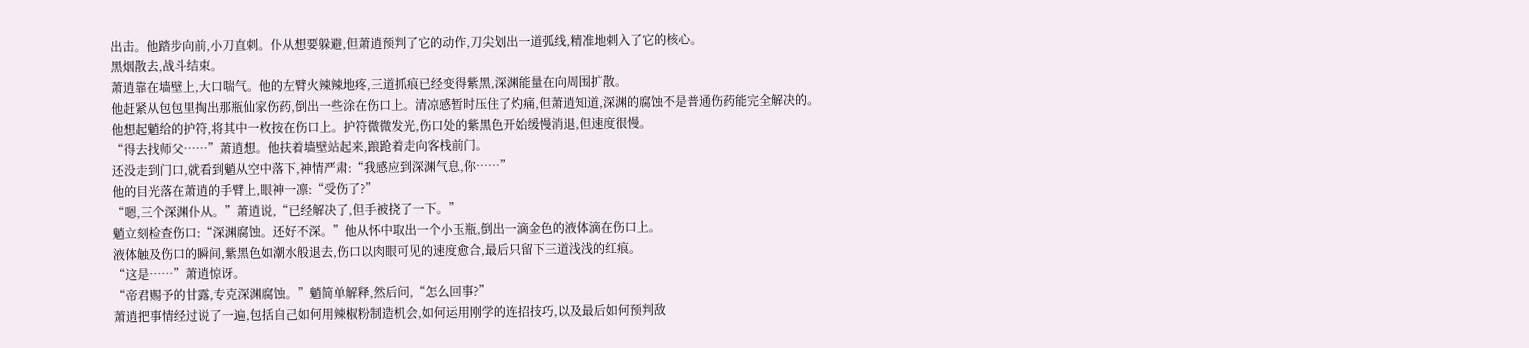出击。他踏步向前,小刀直刺。仆从想要躲避,但萧逍预判了它的动作,刀尖划出一道弧线,精准地刺入了它的核心。
黑烟散去,战斗结束。
萧逍靠在墙壁上,大口喘气。他的左臂火辣辣地疼,三道抓痕已经变得紫黑,深渊能量在向周围扩散。
他赶紧从包包里掏出那瓶仙家伤药,倒出一些涂在伤口上。清凉感暂时压住了灼痛,但萧逍知道,深渊的腐蚀不是普通伤药能完全解决的。
他想起魈给的护符,将其中一枚按在伤口上。护符微微发光,伤口处的紫黑色开始缓慢消退,但速度很慢。
“得去找师父……”萧逍想。他扶着墙壁站起来,踉跄着走向客栈前门。
还没走到门口,就看到魈从空中落下,神情严肃:“我感应到深渊气息,你……”
他的目光落在萧逍的手臂上,眼神一凛:“受伤了?”
“嗯,三个深渊仆从。”萧逍说,“已经解决了,但手被挠了一下。”
魈立刻检查伤口:“深渊腐蚀。还好不深。”他从怀中取出一个小玉瓶,倒出一滴金色的液体滴在伤口上。
液体触及伤口的瞬间,紫黑色如潮水般退去,伤口以肉眼可见的速度愈合,最后只留下三道浅浅的红痕。
“这是……”萧逍惊讶。
“帝君赐予的甘露,专克深渊腐蚀。”魈简单解释,然后问,“怎么回事?”
萧逍把事情经过说了一遍,包括自己如何用辣椒粉制造机会,如何运用刚学的连招技巧,以及最后如何预判敌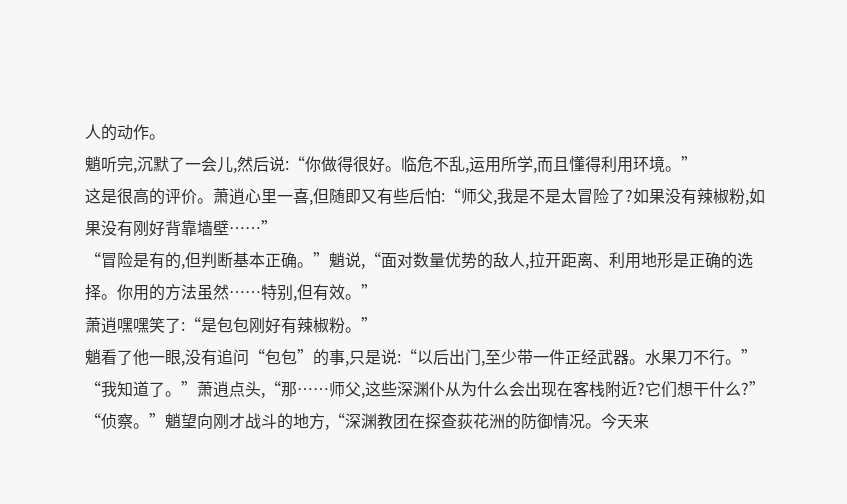人的动作。
魈听完,沉默了一会儿,然后说:“你做得很好。临危不乱,运用所学,而且懂得利用环境。”
这是很高的评价。萧逍心里一喜,但随即又有些后怕:“师父,我是不是太冒险了?如果没有辣椒粉,如果没有刚好背靠墙壁……”
“冒险是有的,但判断基本正确。”魈说,“面对数量优势的敌人,拉开距离、利用地形是正确的选择。你用的方法虽然……特别,但有效。”
萧逍嘿嘿笑了:“是包包刚好有辣椒粉。”
魈看了他一眼,没有追问“包包”的事,只是说:“以后出门,至少带一件正经武器。水果刀不行。”
“我知道了。”萧逍点头,“那……师父,这些深渊仆从为什么会出现在客栈附近?它们想干什么?”
“侦察。”魈望向刚才战斗的地方,“深渊教团在探查荻花洲的防御情况。今天来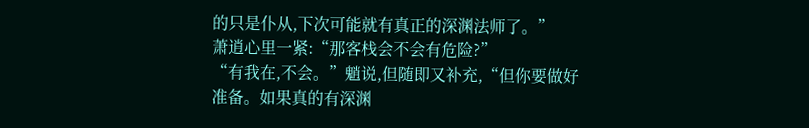的只是仆从,下次可能就有真正的深渊法师了。”
萧逍心里一紧:“那客栈会不会有危险?”
“有我在,不会。”魈说,但随即又补充,“但你要做好准备。如果真的有深渊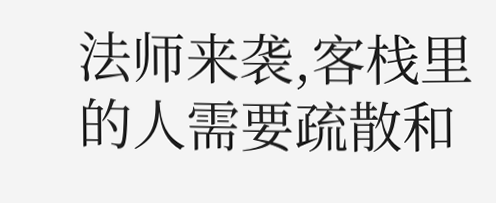法师来袭,客栈里的人需要疏散和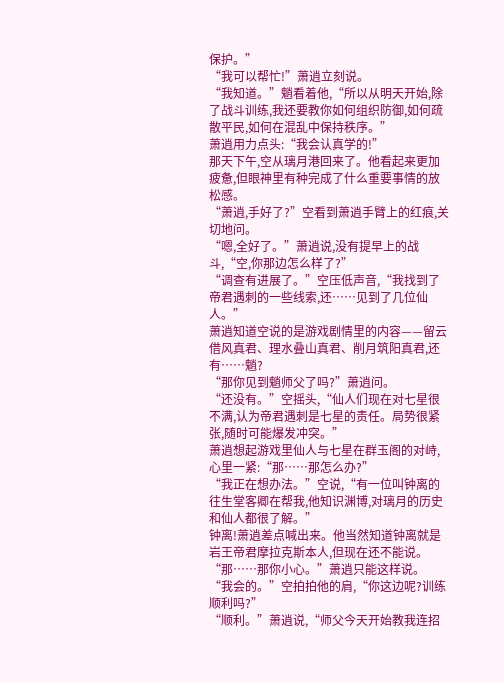保护。”
“我可以帮忙!”萧逍立刻说。
“我知道。”魈看着他,“所以从明天开始,除了战斗训练,我还要教你如何组织防御,如何疏散平民,如何在混乱中保持秩序。”
萧逍用力点头:“我会认真学的!”
那天下午,空从璃月港回来了。他看起来更加疲惫,但眼神里有种完成了什么重要事情的放松感。
“萧逍,手好了?”空看到萧逍手臂上的红痕,关切地问。
“嗯,全好了。”萧逍说,没有提早上的战斗,“空,你那边怎么样了?”
“调查有进展了。”空压低声音,“我找到了帝君遇刺的一些线索,还……见到了几位仙人。”
萧逍知道空说的是游戏剧情里的内容——留云借风真君、理水叠山真君、削月筑阳真君,还有……魈?
“那你见到魈师父了吗?”萧逍问。
“还没有。”空摇头,“仙人们现在对七星很不满,认为帝君遇刺是七星的责任。局势很紧张,随时可能爆发冲突。”
萧逍想起游戏里仙人与七星在群玉阁的对峙,心里一紧:“那……那怎么办?”
“我正在想办法。”空说,“有一位叫钟离的往生堂客卿在帮我,他知识渊博,对璃月的历史和仙人都很了解。”
钟离!萧逍差点喊出来。他当然知道钟离就是岩王帝君摩拉克斯本人,但现在还不能说。
“那……那你小心。”萧逍只能这样说。
“我会的。”空拍拍他的肩,“你这边呢?训练顺利吗?”
“顺利。”萧逍说,“师父今天开始教我连招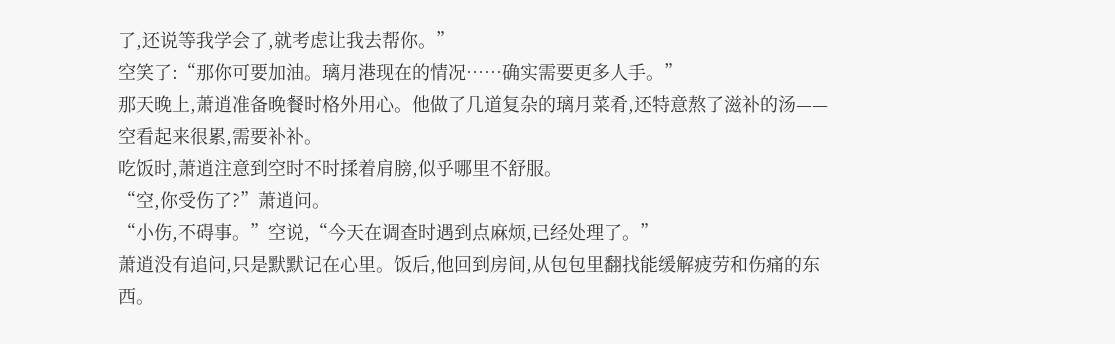了,还说等我学会了,就考虑让我去帮你。”
空笑了:“那你可要加油。璃月港现在的情况……确实需要更多人手。”
那天晚上,萧逍准备晚餐时格外用心。他做了几道复杂的璃月菜肴,还特意熬了滋补的汤——空看起来很累,需要补补。
吃饭时,萧逍注意到空时不时揉着肩膀,似乎哪里不舒服。
“空,你受伤了?”萧逍问。
“小伤,不碍事。”空说,“今天在调查时遇到点麻烦,已经处理了。”
萧逍没有追问,只是默默记在心里。饭后,他回到房间,从包包里翻找能缓解疲劳和伤痛的东西。